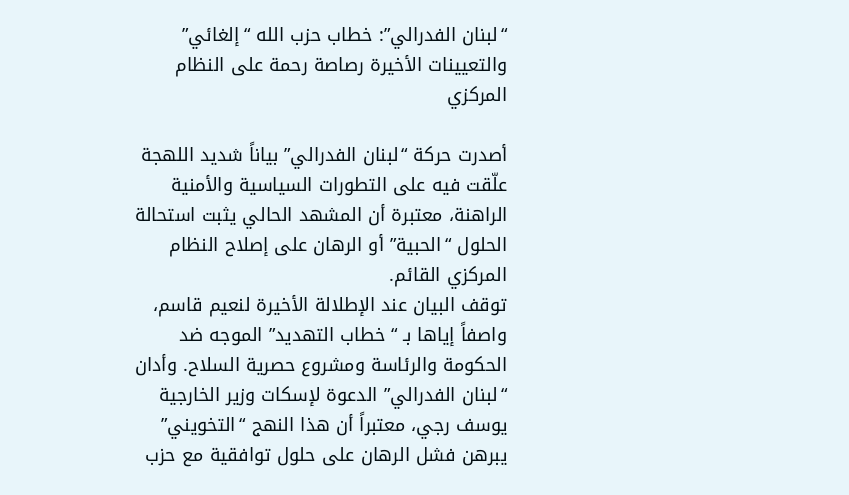“لبنان الفدرالي”: خطاب حزب الله “إلغائي” والتعيينات الأخيرة رصاصة رحمة على النظام المركزي

أصدرت حركة “لبنان الفدرالي” بياناً شديد اللهجة علّقت فيه على التطورات السياسية والأمنية الراهنة، معتبرة أن المشهد الحالي يثبت استحالة الحلول “الحبية” أو الرهان على إصلاح النظام المركزي القائم.
توقف البيان عند الإطلالة الأخيرة لنعيم قاسم، واصفاً إياها بـ “خطاب التهديد” الموجه ضد الحكومة والرئاسة ومشروع حصرية السلاح. وأدان “لبنان الفدرالي” الدعوة لإسكات وزير الخارجية يوسف رجي، معتبراً أن هذا النهج “التخويني” يبرهن فشل الرهان على حلول توافقية مع حزب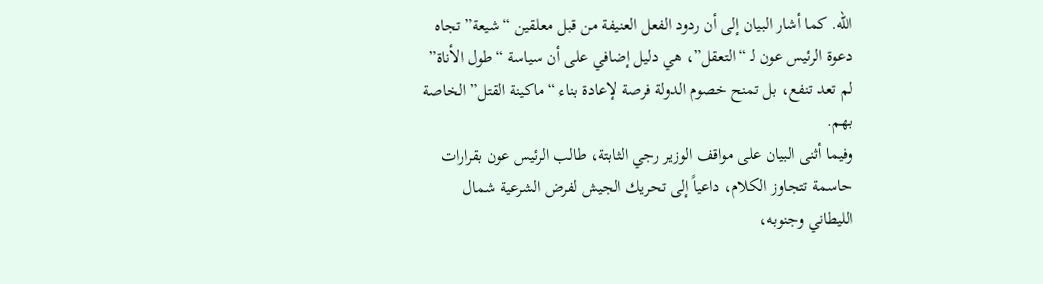الله. كما أشار البيان إلى أن ردود الفعل العنيفة من قبل معلقين “شيعة” تجاه دعوة الرئيس عون لـ “التعقل”، هي دليل إضافي على أن سياسة “طول الأناة” لم تعد تنفع، بل تمنح خصوم الدولة فرصة لإعادة بناء “ماكينة القتل” الخاصة بهم.
وفيما أثنى البيان على مواقف الوزير رجي الثابتة، طالب الرئيس عون بقرارات حاسمة تتجاوز الكلام، داعياً إلى تحريك الجيش لفرض الشرعية شمال الليطاني وجنوبه،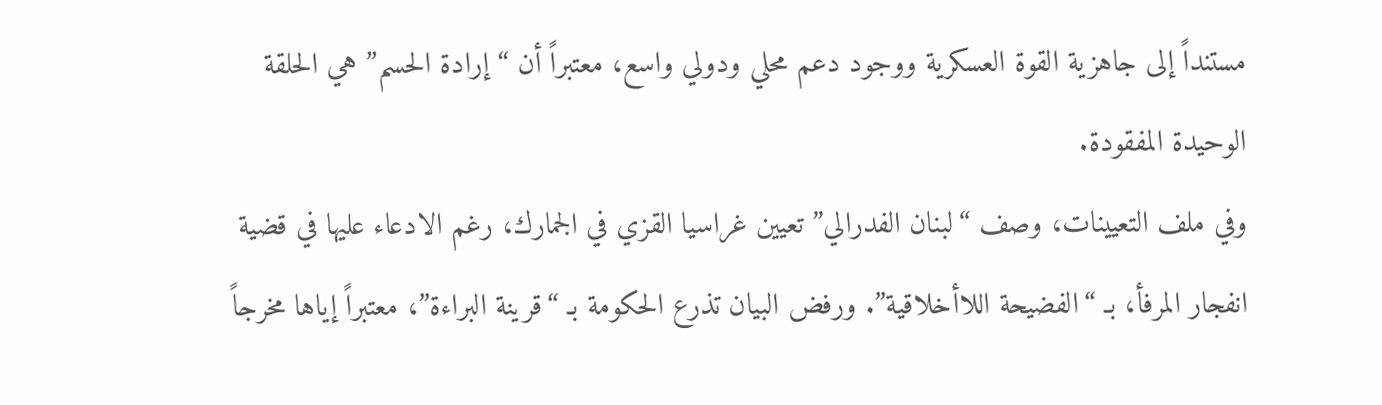مستنداً إلى جاهزية القوة العسكرية ووجود دعم محلي ودولي واسع، معتبراً أن “إرادة الحسم” هي الحلقة الوحيدة المفقودة.
وفي ملف التعيينات، وصف “لبنان الفدرالي” تعيين غراسيا القزي في الجمارك، رغم الادعاء عليها في قضية انفجار المرفأ، بـ “الفضيحة اللاأخلاقية”. ورفض البيان تذرع الحكومة بـ “قرينة البراءة”، معتبراً إياها مخرجاً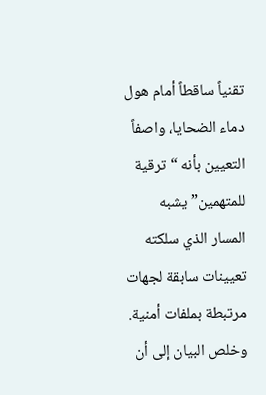تقنياً ساقطاً أمام هول دماء الضحايا، واصفاً التعيين بأنه “ترقية للمتهمين” يشبه المسار الذي سلكته تعيينات سابقة لجهات مرتبطة بملفات أمنية. وخلص البيان إلى أن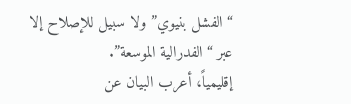“الفشل بنيوي” ولا سبيل للإصلاح إلا عبر “الفدرالية الموسعة”.
إقليمياً، أعرب البيان عن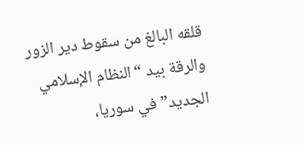قلقه البالغ من سقوط دير الزور والرقة بيد “النظام الإسلامي الجديد” في سوريا،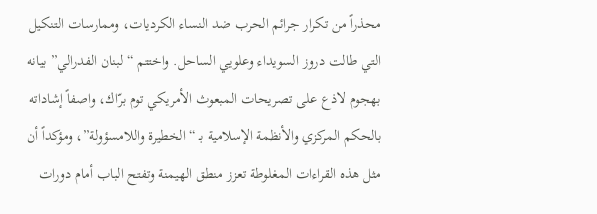محذراً من تكرار جرائم الحرب ضد النساء الكرديات، وممارسات التنكيل التي طالت دروز السويداء وعلويي الساحل. واختتم “لبنان الفدرالي” بيانه بهجوم لاذع على تصريحات المبعوث الأمريكي توم برّاك، واصفاً إشاداته بالحكم المركزي والأنظمة الإسلامية بـ “الخطيرة واللامسؤولة”، ومؤكداً أن مثل هذه القراءات المغلوطة تعزز منطق الهيمنة وتفتح الباب أمام دورات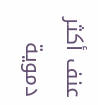عنف أكثر دموية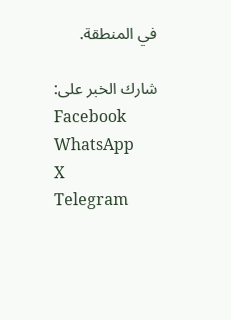في المنطقة.

شارك الخبر على:
Facebook
WhatsApp
X
Telegram